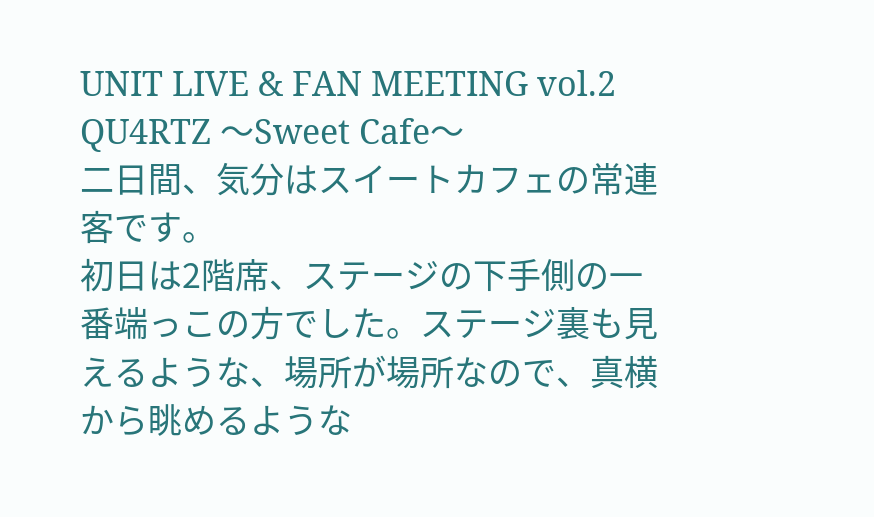UNIT LIVE & FAN MEETING vol.2 QU4RTZ 〜Sweet Cafe〜
二日間、気分はスイートカフェの常連客です。
初日は2階席、ステージの下手側の一番端っこの方でした。ステージ裏も見えるような、場所が場所なので、真横から眺めるような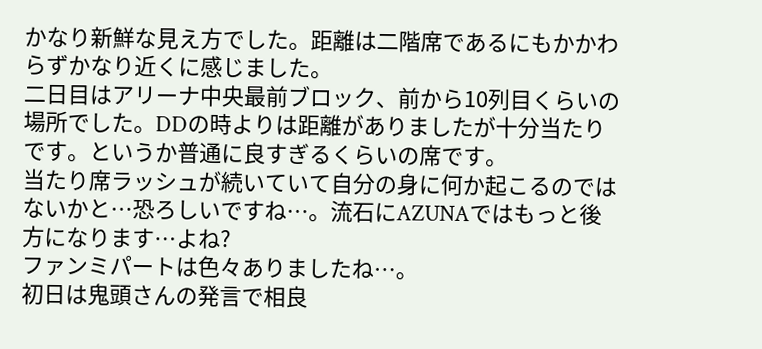かなり新鮮な見え方でした。距離は二階席であるにもかかわらずかなり近くに感じました。
二日目はアリーナ中央最前ブロック、前から10列目くらいの場所でした。DDの時よりは距離がありましたが十分当たりです。というか普通に良すぎるくらいの席です。
当たり席ラッシュが続いていて自分の身に何か起こるのではないかと…恐ろしいですね…。流石にAZUNAではもっと後方になります…よね?
ファンミパートは色々ありましたね…。
初日は鬼頭さんの発言で相良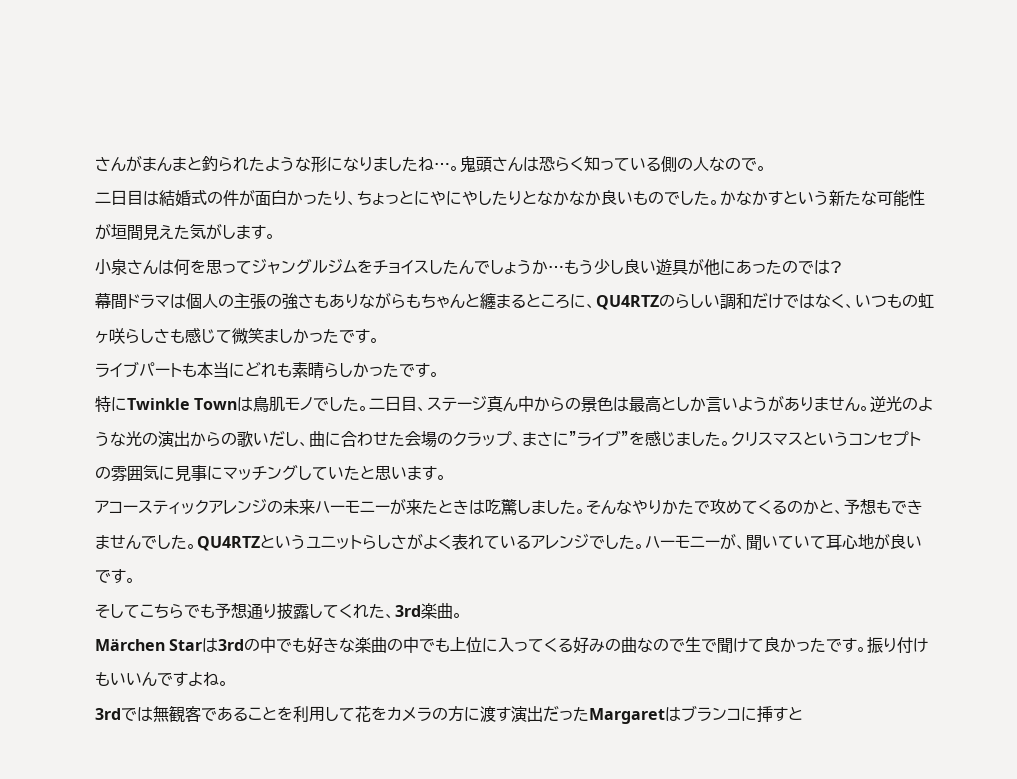さんがまんまと釣られたような形になりましたね…。鬼頭さんは恐らく知っている側の人なので。
二日目は結婚式の件が面白かったり、ちょっとにやにやしたりとなかなか良いものでした。かなかすという新たな可能性が垣間見えた気がします。
小泉さんは何を思ってジャングルジムをチョイスしたんでしょうか…もう少し良い遊具が他にあったのでは?
幕間ドラマは個人の主張の強さもありながらもちゃんと纏まるところに、QU4RTZのらしい調和だけではなく、いつもの虹ヶ咲らしさも感じて微笑ましかったです。
ライブパートも本当にどれも素晴らしかったです。
特にTwinkle Townは鳥肌モノでした。二日目、ステージ真ん中からの景色は最高としか言いようがありません。逆光のような光の演出からの歌いだし、曲に合わせた会場のクラップ、まさに”ライブ”を感じました。クリスマスというコンセプトの雰囲気に見事にマッチングしていたと思います。
アコースティックアレンジの未来ハーモニーが来たときは吃驚しました。そんなやりかたで攻めてくるのかと、予想もできませんでした。QU4RTZというユニットらしさがよく表れているアレンジでした。ハーモニーが、聞いていて耳心地が良いです。
そしてこちらでも予想通り披露してくれた、3rd楽曲。
Märchen Starは3rdの中でも好きな楽曲の中でも上位に入ってくる好みの曲なので生で聞けて良かったです。振り付けもいいんですよね。
3rdでは無観客であることを利用して花をカメラの方に渡す演出だったMargaretはブランコに挿すと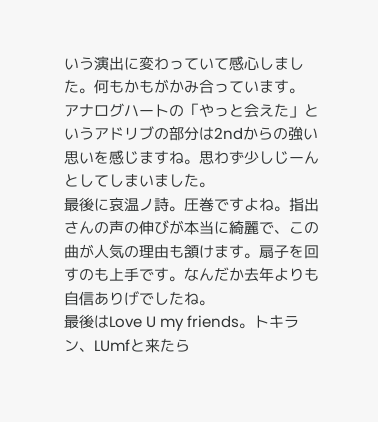いう演出に変わっていて感心しました。何もかもがかみ合っています。
アナログハートの「やっと会えた」というアドリブの部分は2ndからの強い思いを感じますね。思わず少しじーんとしてしまいました。
最後に哀温ノ詩。圧巻ですよね。指出さんの声の伸びが本当に綺麗で、この曲が人気の理由も頷けます。扇子を回すのも上手です。なんだか去年よりも自信ありげでしたね。
最後はLove U my friends。トキラン、LUmfと来たら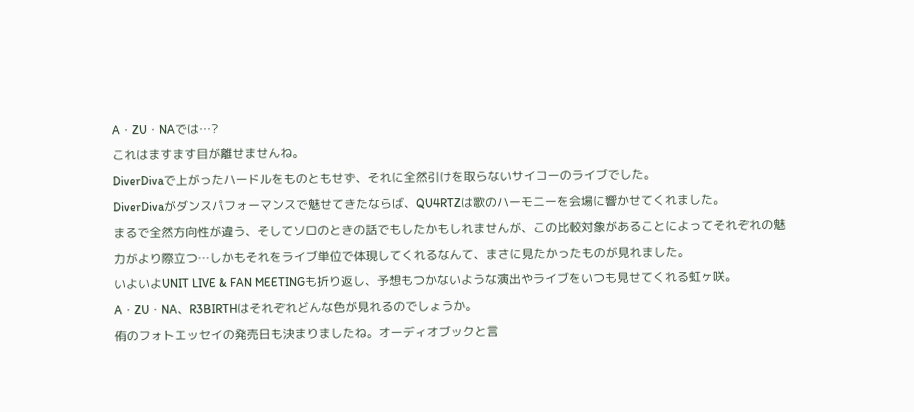A・ZU・NAでは…?
これはますます目が離せませんね。
DiverDivaで上がったハードルをものともせず、それに全然引けを取らないサイコーのライブでした。
DiverDivaがダンスパフォーマンスで魅せてきたならば、QU4RTZは歌のハーモニーを会場に響かせてくれました。
まるで全然方向性が違う、そしてソロのときの話でもしたかもしれませんが、この比較対象があることによってそれぞれの魅力がより際立つ…しかもそれをライブ単位で体現してくれるなんて、まさに見たかったものが見れました。
いよいよUNIT LIVE & FAN MEETINGも折り返し、予想もつかないような演出やライブをいつも見せてくれる虹ヶ咲。A・ZU・NA、R3BIRTHはそれぞれどんな色が見れるのでしょうか。
侑のフォトエッセイの発売日も決まりましたね。オーディオブックと言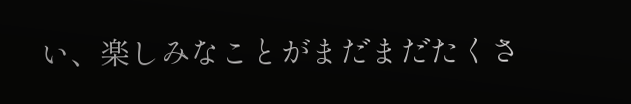い、楽しみなことがまだまだたくさ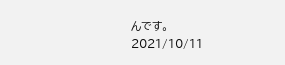んです。
2021/10/11